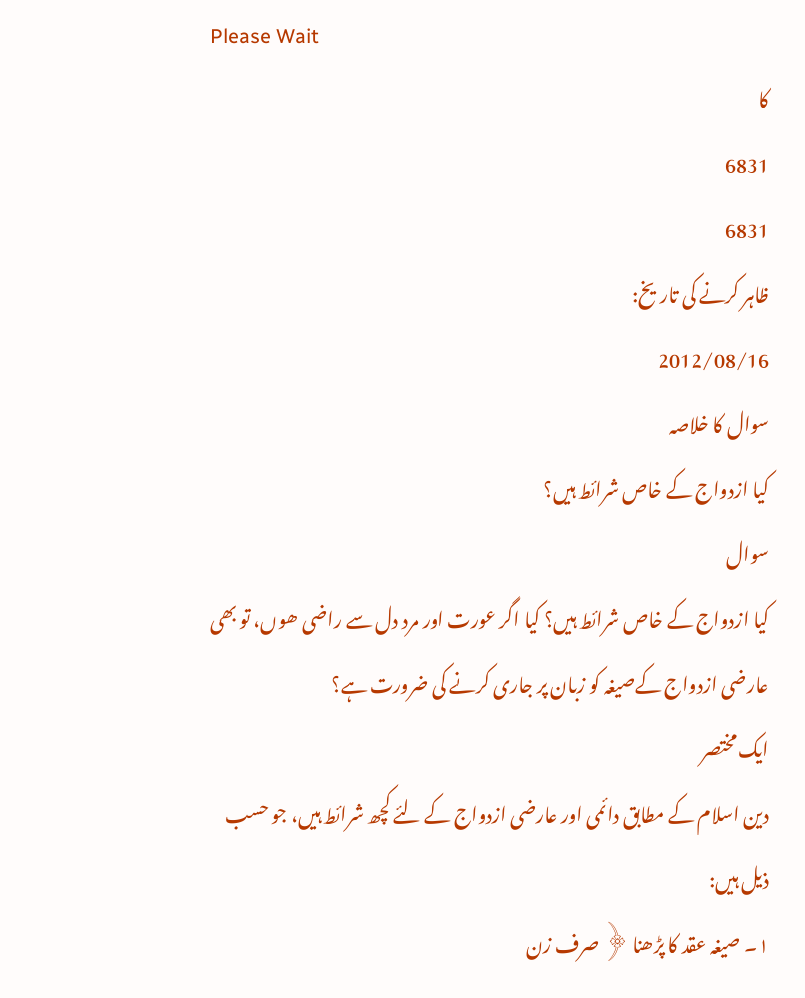Please Wait
کا
6831
6831
ظاہر کرنے کی تاریخ:
2012/08/16
سوال کا خلاصہ
کیا ازدواج کے خاص شرائط ہیں؟
سوال
کیا ازدواج کے خاص شرائط ہیں؟ کیا اگر عورت اور مرد دل سے راضی ھوں، تو بھی عارضی ازدواج کےصیغہ کو زبان پر جاری کرنے کی ضرورت ہے؟
ایک مختصر
دین اسلام کے مطابق دائمی اور عارضی ازدواج کے لئے کچھ شرائط ہیں، جو حسب ذیل ہیں:
١۔ صیغہ عقد کا پڑھنا ﴿ صرف زن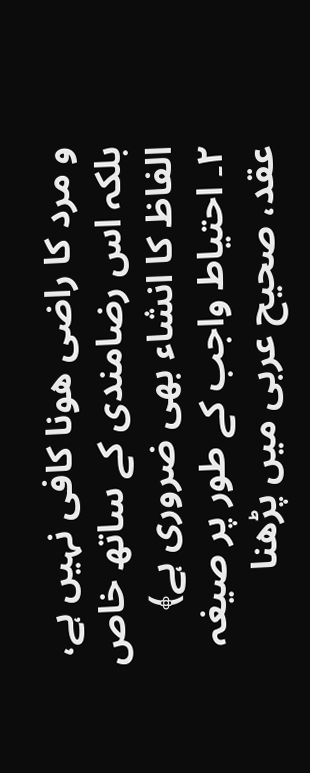و مرد کا راضی ھونا کافی نہیں ہے، بلکہ اس رضامندی کے ساتھ خاص الفاظ کا انشاء بھی ضروری ہے﴾
۲۔ احتیاط واجب کے طور پر صیغہ عقد، صحیح عربی میں پڑھنا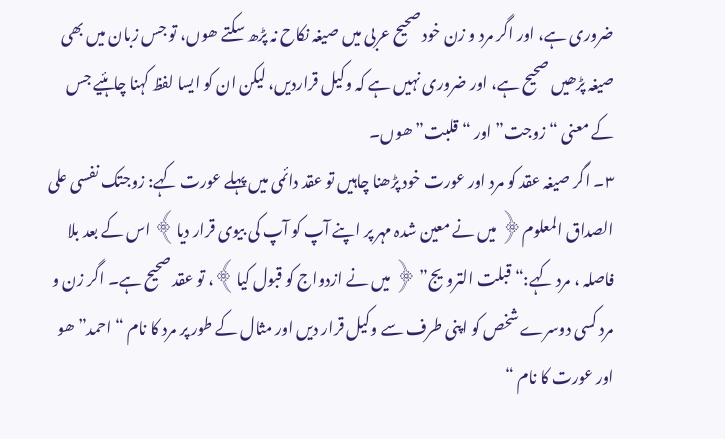ضروری ہے، اور اگر مرد و زن خود صحیح عربی میں صیغہ نکاح نہ پڑھ سکتے ھوں، تو جس زبان میں بھی صیغہ پڑھیں صحیح ہے، اور ضروری نہیں ہے کہ وکیل قراردیں، لیکن ان کو ایسا لفظ کہنا چاہئیے جس کے معنی “ زوجت” اور “قلبت” ھوں۔
۳۔ اگر صیغہ عقد کو مرد اور عورت خود پڑھنا چاہیں تو عقد دائمی میں پہلے عورت کہے: زوجتک نفسی علی الصداق المعلوم﴿ میں نے معین شدہ مہر پر اپنے آپ کو آپ کی بیوی قرار دیا﴾ اس کے بعد بلا فاصلہ ، مرد کہے:“ قبلت الترویج” ﴿ میں نے ازدواج کو قبول کیا﴾، تو عقد صحیح ہے۔ اگر زن و مرد کسی دوسرے شخص کو اپنی طرف سے وکیل قرار دیں اور مثال کے طور پر مرد کا نام “ احمد” ھو اور عورت کا نام “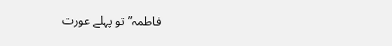فاطمہ” تو پہلے عورت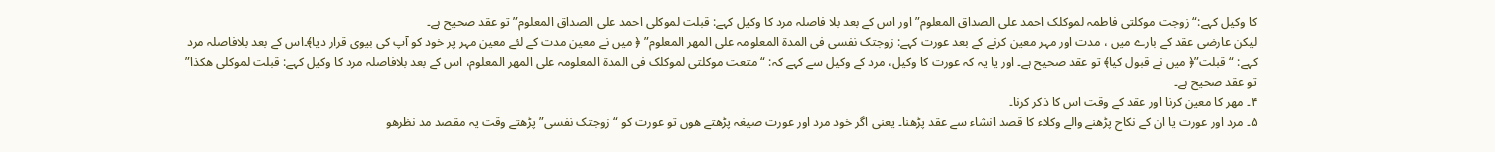کا وکیل کہے:“ زوجت موکلتی فاطمہ لموکلک احمد علی الصداق المعلوم” اور اس کے بعد بلا فاصلہ مرد کا وکیل کہے: قبلت لموکلی احمد علی الصداق المعلوم” تو عقد صحیح ہے۔
لیکن عارضی عقد کے بارے میں ، مدت اور مہر معین کرنے کے بعد عورت کہے: زوجتک نفسی فی المدة المعلومہ علی المھر المعلوم” ﴿ میں نے معین مدت کے لئے معین مہر پر خود کو آپ کی بیوی قرار دیا﴾۔اس کے بعد بلافاصلہ مرد کہے: “ قبلت”﴿ میں نے قبول کیا﴾ تو عقد صحیح ہے۔ اور یا یہ کہ عورت کا وکیل، مرد کے وکیل سے کہے کہ: “ متعت موکلتی لموکلک فی المدة المعلومہ علی المھر المعلوم، اس کے بعد بلافاصلہ مرد کا وکیل کہے: قبلت لموکلی ھکذا” تو عقد صحیح ہے۔
۴۔ مھر کا معین کرنا اور عقد کے وقت اس کا ذکر کرنا۔
۵۔ مرد اور عورت یا ان کے نکاح پڑھنے والے وکلاء کا قصد انشاء سے عقد پڑھنا۔ یعنی اگر خود مرد اور عورت صیغہ پڑھتے ھوں تو عورت کو “ زوجتک نفسی” پڑھتے وقت یہ مقصد مد نظرھو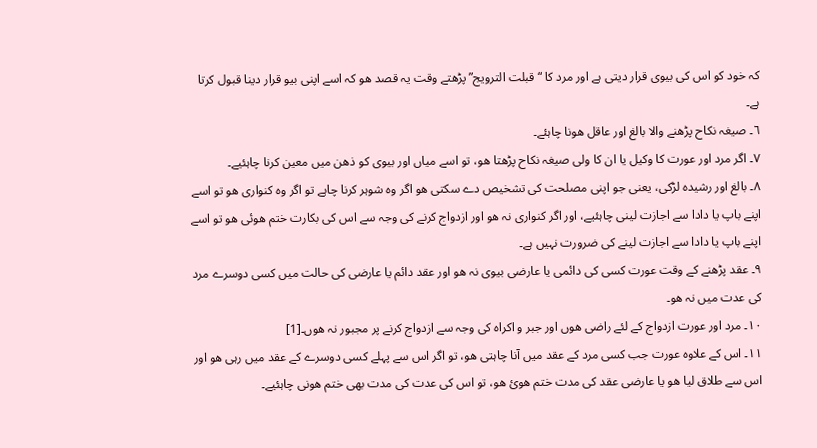کہ خود کو اس کی بیوی قرار دیتی ہے اور مرد کا “ قبلت الترویج” پڑھتے وقت یہ قصد ھو کہ اسے اپنی بیو قرار دینا قبول کرتا ہے۔
٦۔ صیغہ نکاح پڑھنے والا بالغ اور عاقل ھونا چاہئے۔
۷۔ اگر مرد اور عورت کا وکیل یا ان کا ولی صیغہ نکاح پڑھتا ھو، تو اسے میاں اور بیوی کو ذھن میں معین کرنا چاہئیے۔
۸۔ بالغ اور رشیدہ لڑکی، یعنی جو اپنی مصلحت کی تشخیص دے سکتی ھو اگر وہ شوہر کرنا چاہے تو اگر وہ کنواری ھو تو اسے اپنے باپ یا دادا سے اجازت لینی چاہئیے، اور اگر کنواری نہ ھو اور ازدواج کرنے کی وجہ سے اس کی بکارت ختم ھوئی ھو تو اسے اپنے باپ یا دادا سے اجازت لینے کی ضرورت نہیں ہے۔
۹۔ عقد پڑھنے کے وقت عورت کسی کی دائمی یا عارضی بیوی نہ ھو اور عقد دائم یا عارضی کی حالت میں کسی دوسرے مرد کی عدت میں نہ ھو۔
١۰۔ مرد اور عورت ازدواج کے لئے راضی ھوں اور جبر و اکراہ کی وجہ سے ازدواج کرنے پر مجبور نہ ھوں۔[1]
١١۔ اس کے علاوہ عورت جب کسی مرد کے عقد میں آنا چاہتی ھو، تو اگر اس سے پہلے کسی دوسرے کے عقد میں رہی ھو اور اس سے طلاق لیا ھو یا عارضی عقد کی مدت ختم ھوئ ھو، تو اس کی عدت کی مدت بھی ختم ھونی چاہئیے۔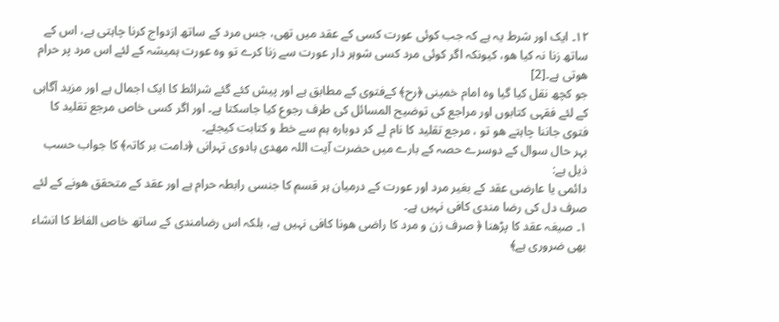١۲۔ ایک اور شرط یہ ہے کہ جب کوئی عورت کسی کے عقد میں تھی، جس مرد کے ساتھ ازدواج کرنا چاہتی ہے، اس کے ساتھ زنا نہ کیا ھو، کیونکہ اگر کوئی مرد کسی شوہر دار عورت سے زنا کرے تو وہ عورت ہمیشہ کے لئے اس مرد پر حرام ھوتی ہے۔[2]
جو کچھ نقل کیا گیا وہ امام خمینی ﴿رح﴾ کےفتوی کے مطابق ہے اور پیش کئے گئے شرائط کا ایک اجمال ہے اور مزید آگاہی کے لئے فقہی کتابوں اور مراجع کی توضیح المسائل کی طرف رجوع کیا جاسکتا ہے۔ اور اگر کسی خاص مرجع تقلید کا فتوی جاننا چاہتے ھو تو ، مرجع تقلید کا نام لے کر دوبارہ ہم سے خط و کتابت کیجئے۔
بہر حال سوال کے دوسرے حصہ کے بارے میں حضرت آیت اللہ مھدی ہادوی تہرانی ﴿دامت بر کاتہ﴾ کا جواب حسب ذیل ہے:
دائمی یا عارضی عقد کے بغیر مرد اور عورت کے درمیان ہر قسم کا جنسی رابطہ حرام ہے اور عقد کے متحقق ھونے کے لئے صرف دل کی رضا مندی کافی نہیں ہے۔
١۔ صیغہ عقد کا پڑھنا ﴿ صرف زن و مرد کا راضی ھونا کافی نہیں ہے، بلکہ اس رضامندی کے ساتھ خاص الفاظ کا انشاء بھی ضروری ہے﴾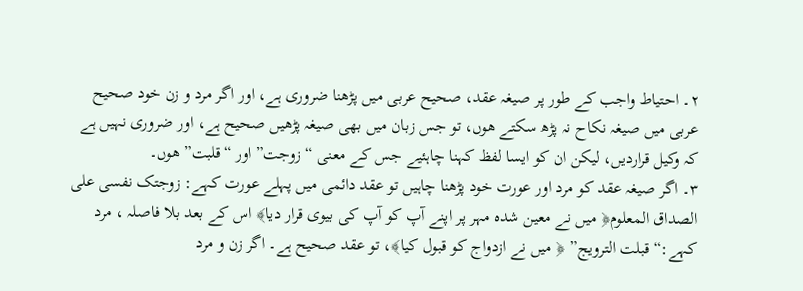۲۔ احتیاط واجب کے طور پر صیغہ عقد، صحیح عربی میں پڑھنا ضروری ہے، اور اگر مرد و زن خود صحیح عربی میں صیغہ نکاح نہ پڑھ سکتے ھوں، تو جس زبان میں بھی صیغہ پڑھیں صحیح ہے، اور ضروری نہیں ہے کہ وکیل قراردیں، لیکن ان کو ایسا لفظ کہنا چاہئیے جس کے معنی “ زوجت” اور “قلبت” ھوں۔
۳۔ اگر صیغہ عقد کو مرد اور عورت خود پڑھنا چاہیں تو عقد دائمی میں پہلے عورت کہے: زوجتک نفسی علی الصداق المعلوم﴿ میں نے معین شدہ مہر پر اپنے آپ کو آپ کی بیوی قرار دیا﴾ اس کے بعد بلا فاصلہ ، مرد کہے:“ قبلت الترویج” ﴿ میں نے ازدواج کو قبول کیا﴾، تو عقد صحیح ہے۔ اگر زن و مرد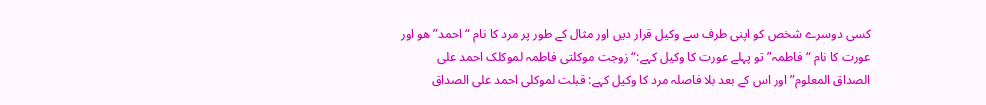کسی دوسرے شخص کو اپنی طرف سے وکیل قرار دیں اور مثال کے طور پر مرد کا نام “ احمد” ھو اور عورت کا نام “ فاطمہ” تو پہلے عورت کا وکیل کہے:“ زوجت موکلتی فاطمہ لموکلک احمد علی الصداق المعلوم” اور اس کے بعد بلا فاصلہ مرد کا وکیل کہے: قبلت لموکلی احمد علی الصداق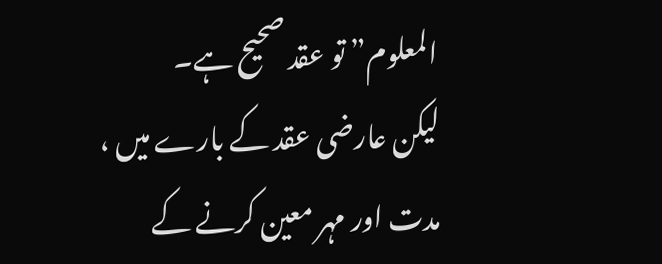المعلوم” تو عقد صحیح ہے۔
لیکن عارضی عقد کے بارے میں ، مدت اور مہر معین کرنے کے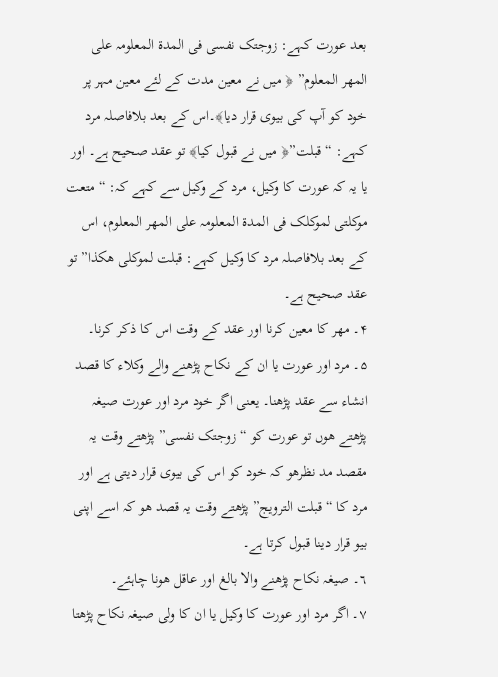بعد عورت کہے: زوجتک نفسی فی المدة المعلومہ علی المھر المعلوم” ﴿ میں نے معین مدت کے لئے معین مہر پر خود کو آپ کی بیوی قرار دیا﴾۔اس کے بعد بلافاصلہ مرد کہے: “ قبلت”﴿ میں نے قبول کیا﴾ تو عقد صحیح ہے۔ اور یا یہ کہ عورت کا وکیل، مرد کے وکیل سے کہے کہ: “ متعت موکلتی لموکلک فی المدة المعلومہ علی المھر المعلوم، اس کے بعد بلافاصلہ مرد کا وکیل کہے: قبلت لموکلی ھکذا” تو عقد صحیح ہے۔
۴۔ مھر کا معین کرنا اور عقد کے وقت اس کا ذکر کرنا۔
۵۔ مرد اور عورت یا ان کے نکاح پڑھنے والے وکلاء کا قصد انشاء سے عقد پڑھنا۔ یعنی اگر خود مرد اور عورت صیغہ پڑھتے ھوں تو عورت کو “ زوجتک نفسی” پڑھتے وقت یہ مقصد مد نظرھو کہ خود کو اس کی بیوی قرار دیتی ہے اور مرد کا “ قبلت الترویج” پڑھتے وقت یہ قصد ھو کہ اسے اپنی بیو قرار دینا قبول کرتا ہے۔
٦۔ صیغہ نکاح پڑھنے والا بالغ اور عاقل ھونا چاہئے۔
۷۔ اگر مرد اور عورت کا وکیل یا ان کا ولی صیغہ نکاح پڑھتا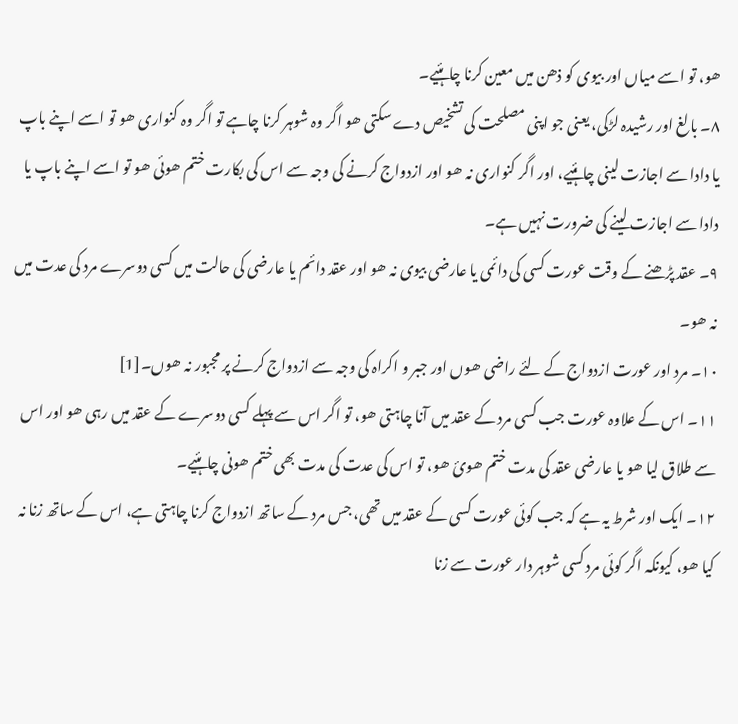ھو، تو اسے میاں اور بیوی کو ذھن میں معین کرنا چاہئیے۔
۸۔ بالغ اور رشیدہ لڑکی، یعنی جو اپنی مصلحت کی تشخیص دے سکتی ھو اگر وہ شوہر کرنا چاہے تو اگر وہ کنواری ھو تو اسے اپنے باپ یا دادا سے اجازت لینی چاہئیے، اور اگر کنواری نہ ھو اور ازدواج کرنے کی وجہ سے اس کی بکارت ختم ھوئی ھو تو اسے اپنے باپ یا دادا سے اجازت لینے کی ضرورت نہیں ہے۔
۹۔ عقد پڑھنے کے وقت عورت کسی کی دائمی یا عارضی بیوی نہ ھو اور عقد دائم یا عارضی کی حالت میں کسی دوسرے مرد کی عدت میں نہ ھو۔
١۰۔ مرد اور عورت ازدواج کے لئے راضی ھوں اور جبر و اکراہ کی وجہ سے ازدواج کرنے پر مجبور نہ ھوں۔[1]
١١۔ اس کے علاوہ عورت جب کسی مرد کے عقد میں آنا چاہتی ھو، تو اگر اس سے پہلے کسی دوسرے کے عقد میں رہی ھو اور اس سے طلاق لیا ھو یا عارضی عقد کی مدت ختم ھوئ ھو، تو اس کی عدت کی مدت بھی ختم ھونی چاہئیے۔
١۲۔ ایک اور شرط یہ ہے کہ جب کوئی عورت کسی کے عقد میں تھی، جس مرد کے ساتھ ازدواج کرنا چاہتی ہے، اس کے ساتھ زنا نہ کیا ھو، کیونکہ اگر کوئی مرد کسی شوہر دار عورت سے زنا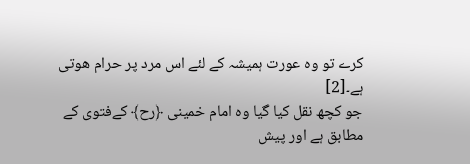کرے تو وہ عورت ہمیشہ کے لئے اس مرد پر حرام ھوتی ہے۔[2]
جو کچھ نقل کیا گیا وہ امام خمینی ﴿رح﴾ کےفتوی کے مطابق ہے اور پیش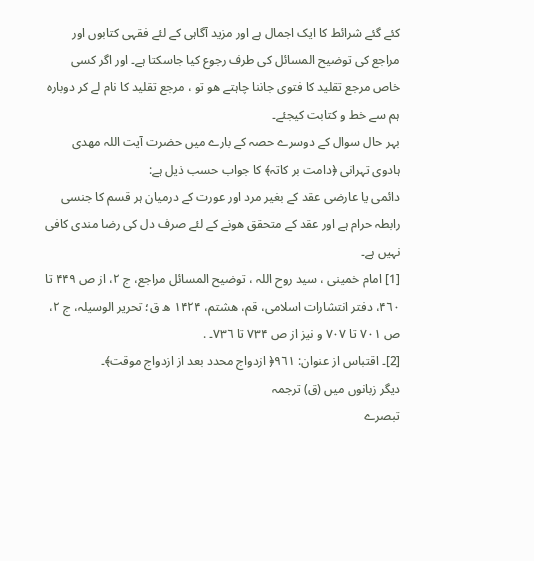کئے گئے شرائط کا ایک اجمال ہے اور مزید آگاہی کے لئے فقہی کتابوں اور مراجع کی توضیح المسائل کی طرف رجوع کیا جاسکتا ہے۔ اور اگر کسی خاص مرجع تقلید کا فتوی جاننا چاہتے ھو تو ، مرجع تقلید کا نام لے کر دوبارہ ہم سے خط و کتابت کیجئے۔
بہر حال سوال کے دوسرے حصہ کے بارے میں حضرت آیت اللہ مھدی ہادوی تہرانی ﴿دامت بر کاتہ﴾ کا جواب حسب ذیل ہے:
دائمی یا عارضی عقد کے بغیر مرد اور عورت کے درمیان ہر قسم کا جنسی رابطہ حرام ہے اور عقد کے متحقق ھونے کے لئے صرف دل کی رضا مندی کافی نہیں ہے۔
[1] امام خمینی ، سید روح اللہ ، توضیح المسائل مراجع، ج ۲، از ص ۴۴۹ تا ۴٦۰، دفتر انتشارات اسلامی، قم، ھشتم، ١۴۲۴ ھ ق؛ تحریر الوسیلہ، ج ۲، ص ۷۰١ تا ۷۰۷ و نیز از ص ۷۳۴ تا ۷۳٦۔ .
[2]۔ اقتباس از عنوان: ۹٦١﴿ ازدواج محدد بعد از ازدواج موقت﴾۔
دیگر زبانوں میں (ق) ترجمہ
تبصرے